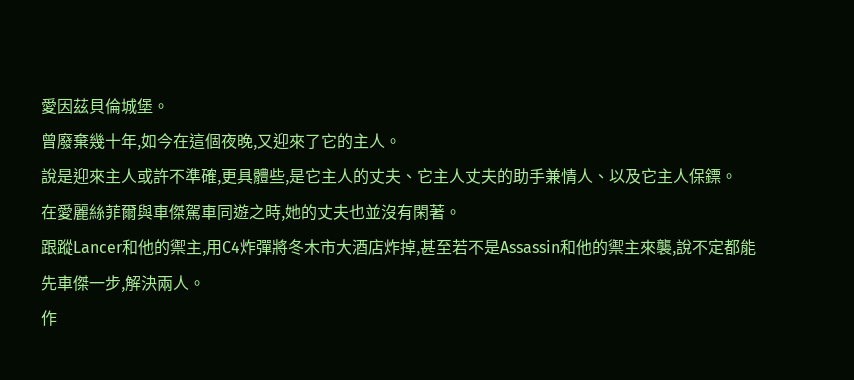愛因茲貝倫城堡。
曾廢棄幾十年,如今在這個夜晚,又迎來了它的主人。
說是迎來主人或許不準確,更具體些,是它主人的丈夫、它主人丈夫的助手兼情人、以及它主人保鏢。
在愛麗絲菲爾與車傑駕車同遊之時,她的丈夫也並沒有閑著。
跟蹤Lancer和他的禦主,用C4炸彈將冬木市大酒店炸掉,甚至若不是Assassin和他的禦主來襲,說不定都能先車傑一步,解決兩人。
作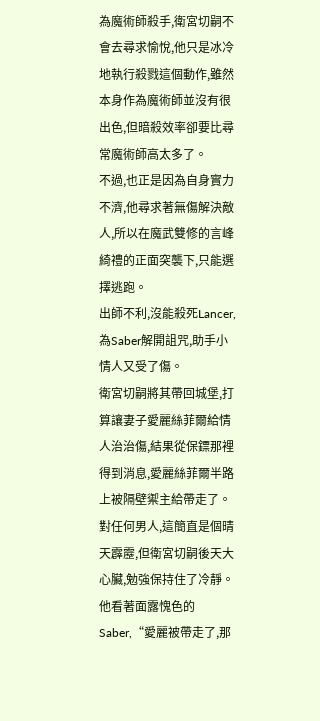為魔術師殺手,衛宮切嗣不會去尋求愉悅,他只是冰冷地執行殺戮這個動作,雖然本身作為魔術師並沒有很出色,但暗殺效率卻要比尋常魔術師高太多了。
不過,也正是因為自身實力不濟,他尋求著無傷解決敵人,所以在魔武雙修的言峰綺禮的正面突襲下,只能選擇逃跑。
出師不利,沒能殺死Lancer,為Saber解開詛咒,助手小情人又受了傷。
衛宮切嗣將其帶回城堡,打算讓妻子愛麗絲菲爾給情人治治傷,結果從保鏢那裡得到消息,愛麗絲菲爾半路上被隔壁禦主給帶走了。
對任何男人,這簡直是個晴天霹靂,但衛宮切嗣後天大心臟,勉強保持住了冷靜。
他看著面露愧色的Saber,“愛麗被帶走了,那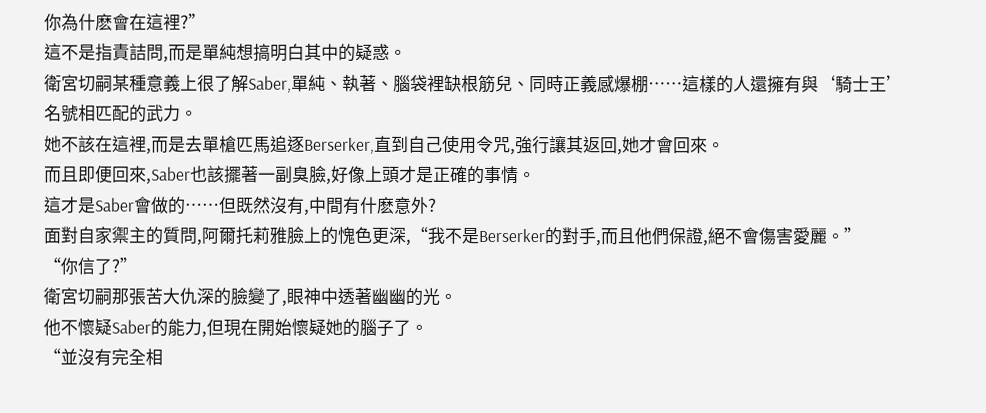你為什麽會在這裡?”
這不是指責詰問,而是單純想搞明白其中的疑惑。
衛宮切嗣某種意義上很了解Saber,單純、執著、腦袋裡缺根筋兒、同時正義感爆棚……這樣的人還擁有與‘騎士王’名號相匹配的武力。
她不該在這裡,而是去單槍匹馬追逐Berserker,直到自己使用令咒,強行讓其返回,她才會回來。
而且即便回來,Saber也該擺著一副臭臉,好像上頭才是正確的事情。
這才是Saber會做的……但既然沒有,中間有什麽意外?
面對自家禦主的質問,阿爾托莉雅臉上的愧色更深,“我不是Berserker的對手,而且他們保證,絕不會傷害愛麗。”
“你信了?”
衛宮切嗣那張苦大仇深的臉變了,眼神中透著幽幽的光。
他不懷疑Saber的能力,但現在開始懷疑她的腦子了。
“並沒有完全相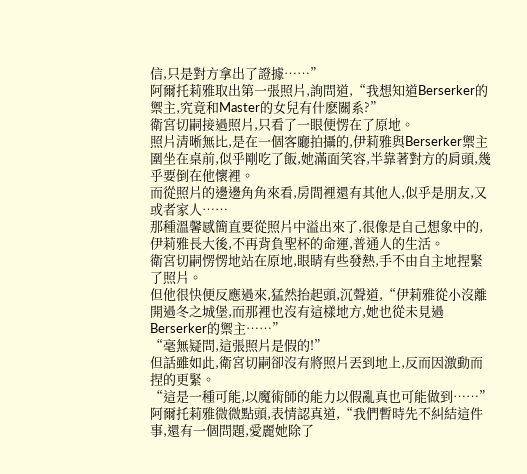信,只是對方拿出了證據……”
阿爾托莉雅取出第一張照片,詢問道,“我想知道Berserker的禦主,究竟和Master的女兒有什麽關系?”
衛宮切嗣接過照片,只看了一眼便愣在了原地。
照片清晰無比,是在一個客廳拍攝的,伊莉雅與Berserker禦主圍坐在桌前,似乎剛吃了飯,她滿面笑容,半靠著對方的肩頭,幾乎要倒在他懷裡。
而從照片的邊邊角角來看,房間裡還有其他人,似乎是朋友,又或者家人……
那種溫馨感簡直要從照片中溢出來了,很像是自己想象中的,伊莉雅長大後,不再背負聖杯的命運,普通人的生活。
衛宮切嗣愣愣地站在原地,眼睛有些發熱,手不由自主地捏緊了照片。
但他很快便反應過來,猛然抬起頭,沉聲道,“伊莉雅從小沒離開過冬之城堡,而那裡也沒有這樣地方,她也從未見過Berserker的禦主……”
“毫無疑問,這張照片是假的!”
但話雖如此,衛宮切嗣卻沒有將照片丟到地上,反而因激動而捏的更緊。
“這是一種可能,以魔術師的能力以假亂真也可能做到……”
阿爾托莉雅微微點頭,表情認真道,“我們暫時先不糾結這件事,還有一個問題,愛麗她除了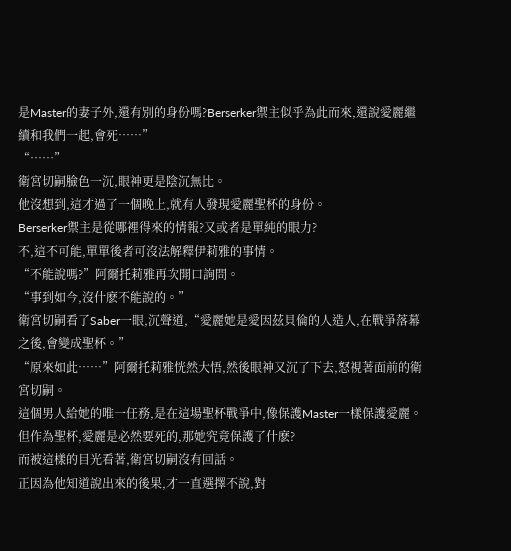是Master的妻子外,還有別的身份嗎?Berserker禦主似乎為此而來,還說愛麗繼續和我們一起,會死……”
“……”
衛宮切嗣臉色一沉,眼神更是陰沉無比。
他沒想到,這才過了一個晚上,就有人發現愛麗聖杯的身份。
Berserker禦主是從哪裡得來的情報?又或者是單純的眼力?
不,這不可能,單單後者可沒法解釋伊莉雅的事情。
“不能說嗎?”阿爾托莉雅再次開口詢問。
“事到如今,沒什麽不能說的。”
衛宮切嗣看了Saber一眼,沉聲道,“愛麗她是愛因茲貝倫的人造人,在戰爭落幕之後,會變成聖杯。”
“原來如此……”阿爾托莉雅恍然大悟,然後眼神又沉了下去,怒視著面前的衛宮切嗣。
這個男人給她的唯一任務,是在這場聖杯戰爭中,像保護Master一樣保護愛麗。
但作為聖杯,愛麗是必然要死的,那她究竟保護了什麽?
而被這樣的目光看著,衛宮切嗣沒有回話。
正因為他知道說出來的後果,才一直選擇不說,對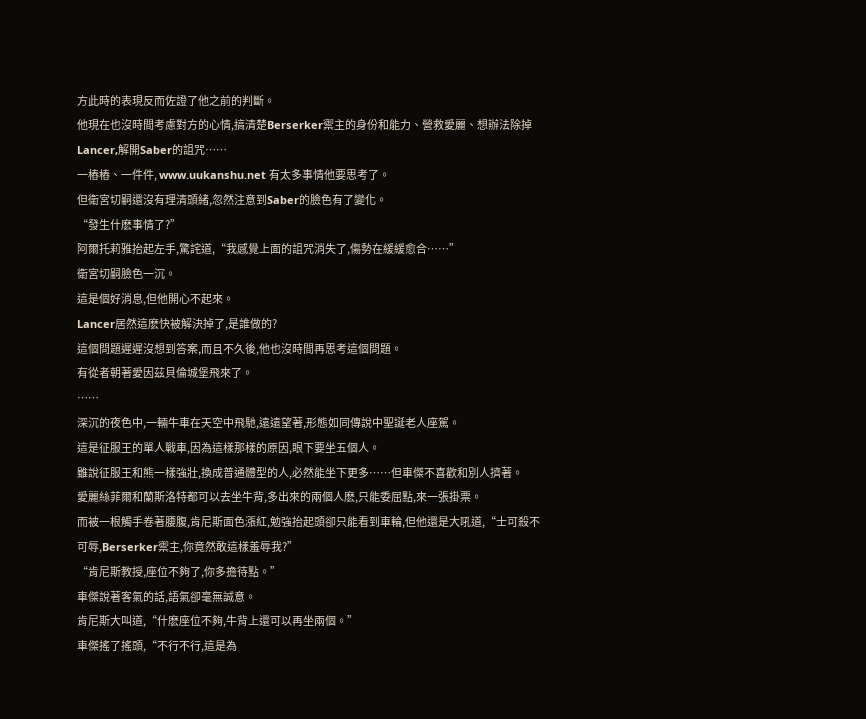方此時的表現反而佐證了他之前的判斷。
他現在也沒時間考慮對方的心情,搞清楚Berserker禦主的身份和能力、營救愛麗、想辦法除掉Lancer,解開Saber的詛咒……
一樁樁、一件件, www.uukanshu.net 有太多事情他要思考了。
但衛宮切嗣還沒有理清頭緒,忽然注意到Saber的臉色有了變化。
“發生什麽事情了?”
阿爾托莉雅抬起左手,驚詫道,“我感覺上面的詛咒消失了,傷勢在緩緩愈合……”
衛宮切嗣臉色一沉。
這是個好消息,但他開心不起來。
Lancer居然這麽快被解決掉了,是誰做的?
這個問題遲遲沒想到答案,而且不久後,他也沒時間再思考這個問題。
有從者朝著愛因茲貝倫城堡飛來了。
……
深沉的夜色中,一輛牛車在天空中飛馳,遠遠望著,形態如同傳說中聖誕老人座駕。
這是征服王的單人戰車,因為這樣那樣的原因,眼下要坐五個人。
雖說征服王和熊一樣強壯,換成普通體型的人,必然能坐下更多……但車傑不喜歡和別人擠著。
愛麗絲菲爾和蘭斯洛特都可以去坐牛背,多出來的兩個人麽,只能委屈點,來一張掛票。
而被一根觸手卷著腰腹,肯尼斯面色漲紅,勉強抬起頭卻只能看到車輪,但他還是大吼道,“士可殺不可辱,Berserker禦主,你竟然敢這樣羞辱我?”
“肯尼斯教授,座位不夠了,你多擔待點。”
車傑說著客氣的話,語氣卻毫無誠意。
肯尼斯大叫道,“什麽座位不夠,牛背上還可以再坐兩個。”
車傑搖了搖頭,“不行不行,這是為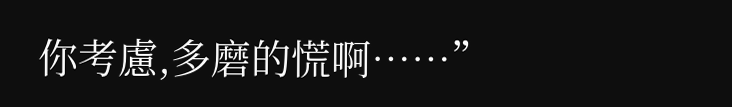你考慮,多磨的慌啊……”